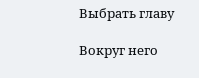Выбрать главу

Вокруг него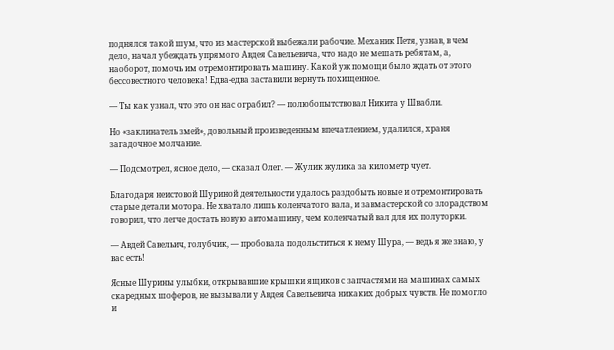поднялся такой шум, что из мастерской выбежали рабочие. Механик Петя, узнав, в чем дело, начал убеждать упрямого Авдея Савельевича, что надо не мешать ребятам, а, наоборот, помочь им отремонтировать машину. Какой уж помощи было ждать от этого бессовестного человека! Едва-едва заставили вернуть похищенное.

— Ты как узнал, что это он нас ограбил? — полюбопытствовал Никита у Швабли.

Но «заклинатель змей», довольный произведенным впечатлением, удалился, храня загадочное молчание.

— Подсмотрел, ясное дело, — сказал Олег. — Жулик жулика за километр чует.

Благодаря неистовой Шуриной деятельности удалось раздобыть новые и отремонтировать старые детали мотора. Не хватало лишь коленчатого вала, и завмастерской со злорадством говорил, что легче достать новую автомашину, чем коленчатый вал для их полуторки.

— Авдей Савельич, голубчик, — пробовала подольститься к нему Шура, — ведь я же знаю, у вас есть!

Ясные Шурины улыбки, открывавшие крышки ящиков с запчастями на машинах самых скаредных шоферов, не вызывали у Авдея Савельевича никаких добрых чувств. Не помогло и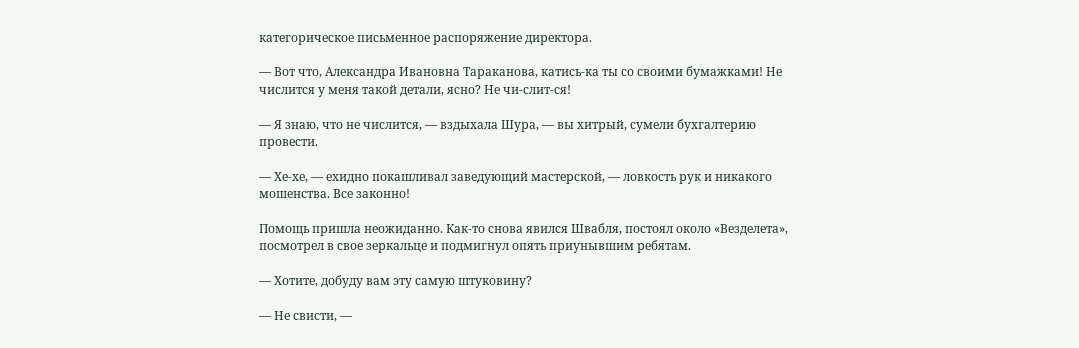категорическое письменное распоряжение директора.

— Вот что, Александра Ивановна Тараканова, катись-ка ты со своими бумажками! Не числится у меня такой детали, ясно? Не чи-слит-ся!

— Я знаю, что не числится, — вздыхала Шура, — вы хитрый, сумели бухгалтерию провести.

— Хе-хе, — ехидно покашливал заведующий мастерской, — ловкость рук и никакого мошенства. Все законно!

Помощь пришла неожиданно. Как-то снова явился Швабля, постоял около «Везделета», посмотрел в свое зеркальце и подмигнул опять приунывшим ребятам.

— Хотите, добуду вам эту самую штуковину?

— Не свисти, —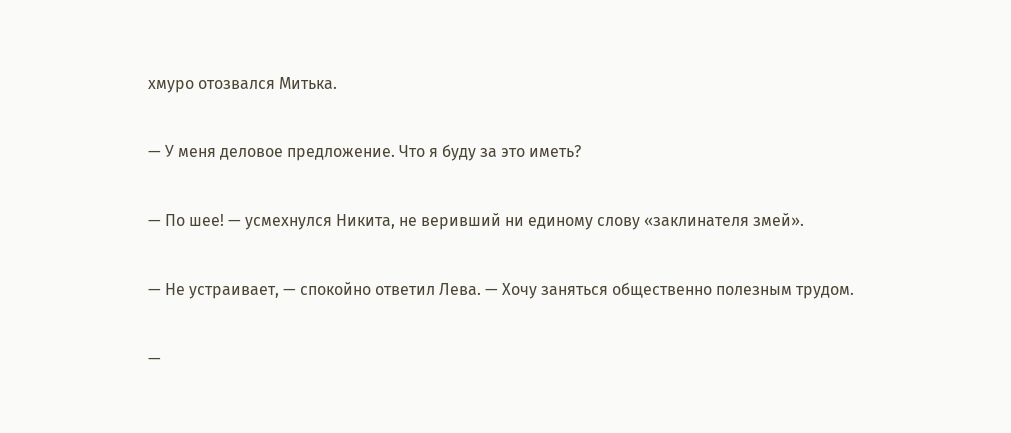хмуро отозвался Митька.

— У меня деловое предложение. Что я буду за это иметь?

— По шее! — усмехнулся Никита, не веривший ни единому слову «заклинателя змей».

— Не устраивает, — спокойно ответил Лева. — Хочу заняться общественно полезным трудом.

—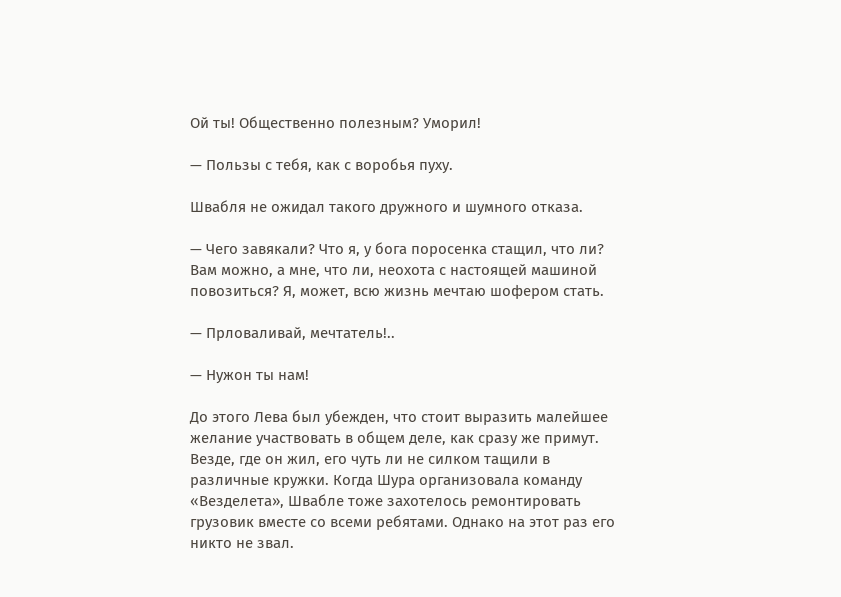Ой ты! Общественно полезным? Уморил!

— Пользы с тебя, как с воробья пуху.

Швабля не ожидал такого дружного и шумного отказа.

— Чего завякали? Что я, у бога поросенка стащил, что ли? Вам можно, а мне, что ли, неохота с настоящей машиной повозиться? Я, может, всю жизнь мечтаю шофером стать.

— Прловаливай, мечтатель!..

— Нужон ты нам!

До этого Лева был убежден, что стоит выразить малейшее желание участвовать в общем деле, как сразу же примут. Везде, где он жил, его чуть ли не силком тащили в различные кружки. Когда Шура организовала команду «Везделета», Швабле тоже захотелось ремонтировать грузовик вместе со всеми ребятами. Однако на этот раз его никто не звал.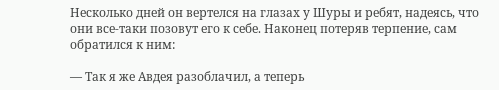Несколько дней он вертелся на глазах у Шуры и ребят, надеясь, что они все-таки позовут его к себе. Наконец потеряв терпение, сам обратился к ним:

— Так я же Авдея разоблачил, а теперь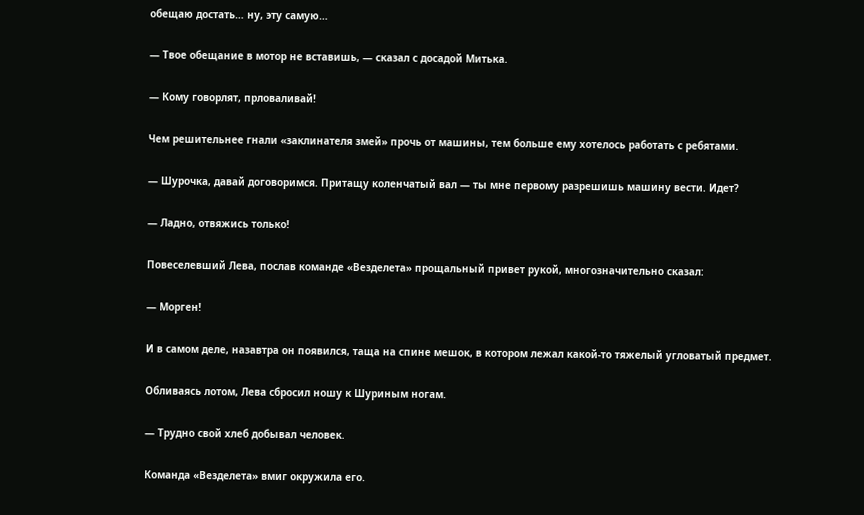обещаю достать… ну, эту самую…

— Твое обещание в мотор не вставишь, — сказал с досадой Митька.

— Кому говорлят, прловаливай!

Чем решительнее гнали «заклинателя змей» прочь от машины, тем больше ему хотелось работать с ребятами.

— Шурочка, давай договоримся. Притащу коленчатый вал — ты мне первому разрешишь машину вести. Идет?

— Ладно, отвяжись только!

Повеселевший Лева, послав команде «Везделета» прощальный привет рукой, многозначительно сказал:

— Морген!

И в самом деле, назавтра он появился, таща на спине мешок, в котором лежал какой-то тяжелый угловатый предмет.

Обливаясь лотом, Лева сбросил ношу к Шуриным ногам.

— Трудно свой хлеб добывал человек.

Команда «Везделета» вмиг окружила его.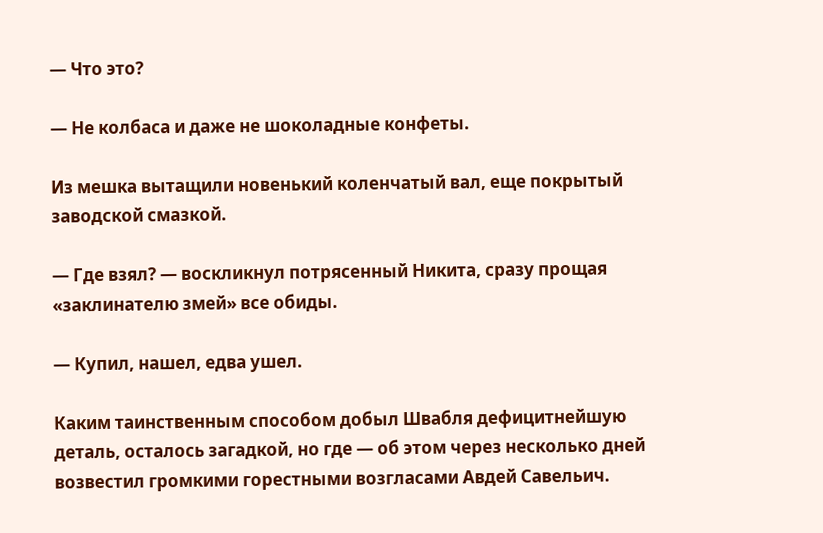— Что это?

— Не колбаса и даже не шоколадные конфеты.

Из мешка вытащили новенький коленчатый вал, еще покрытый заводской смазкой.

— Где взял? — воскликнул потрясенный Никита, сразу прощая «заклинателю змей» все обиды.

— Купил, нашел, едва ушел.

Каким таинственным способом добыл Швабля дефицитнейшую деталь, осталось загадкой, но где — об этом через несколько дней возвестил громкими горестными возгласами Авдей Савельич.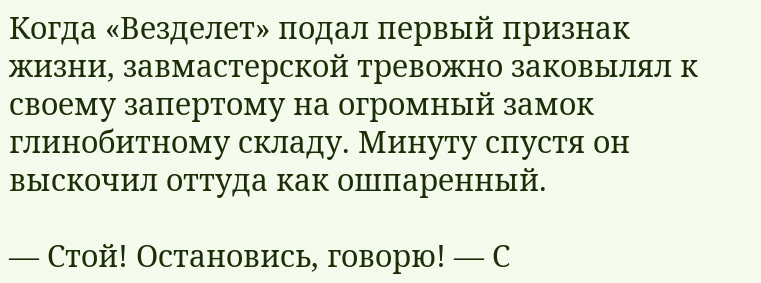Когда «Везделет» подал первый признак жизни, завмастерской тревожно заковылял к своему запертому на огромный замок глинобитному складу. Минуту спустя он выскочил оттуда как ошпаренный.

— Стой! Остановись, говорю! — С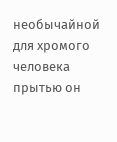необычайной для хромого человека прытью он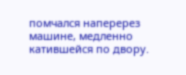помчался наперерез машине, медленно катившейся по двору.